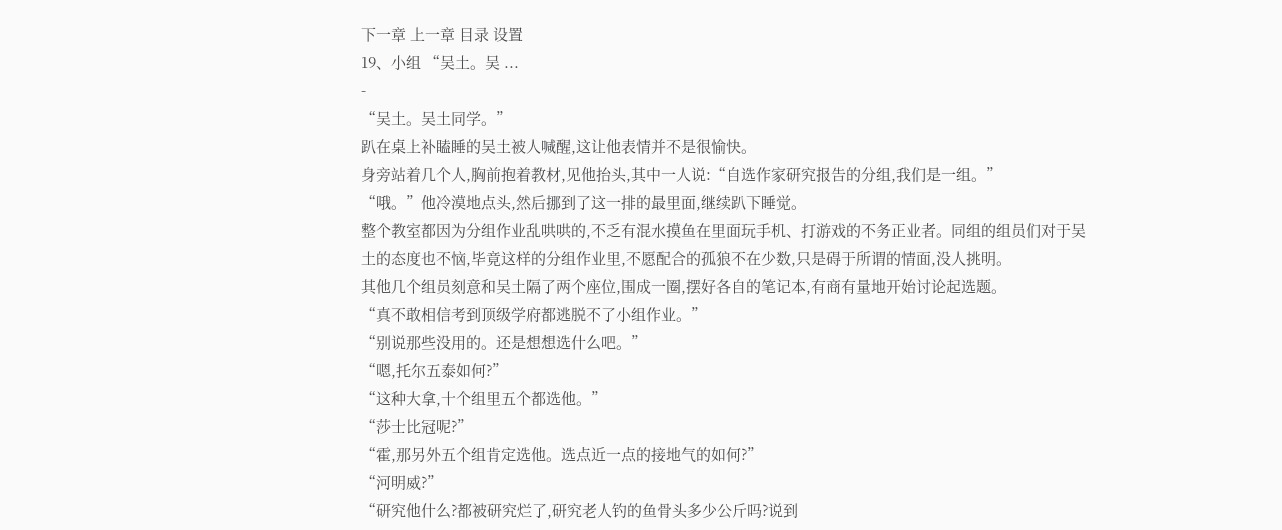下一章 上一章 目录 设置
19、小组 “吴土。吴 ...
-
“吴土。吴土同学。”
趴在桌上补瞌睡的吴土被人喊醒,这让他表情并不是很愉快。
身旁站着几个人,胸前抱着教材,见他抬头,其中一人说:“自选作家研究报告的分组,我们是一组。”
“哦。”他冷漠地点头,然后挪到了这一排的最里面,继续趴下睡觉。
整个教室都因为分组作业乱哄哄的,不乏有混水摸鱼在里面玩手机、打游戏的不务正业者。同组的组员们对于吴土的态度也不恼,毕竟这样的分组作业里,不愿配合的孤狼不在少数,只是碍于所谓的情面,没人挑明。
其他几个组员刻意和吴土隔了两个座位,围成一圈,摆好各自的笔记本,有商有量地开始讨论起选题。
“真不敢相信考到顶级学府都逃脱不了小组作业。”
“别说那些没用的。还是想想选什么吧。”
“嗯,托尔五泰如何?”
“这种大拿,十个组里五个都选他。”
“莎士比冠呢?”
“霍,那另外五个组肯定选他。选点近一点的接地气的如何?”
“河明威?”
“研究他什么?都被研究烂了,研究老人钓的鱼骨头多少公斤吗?说到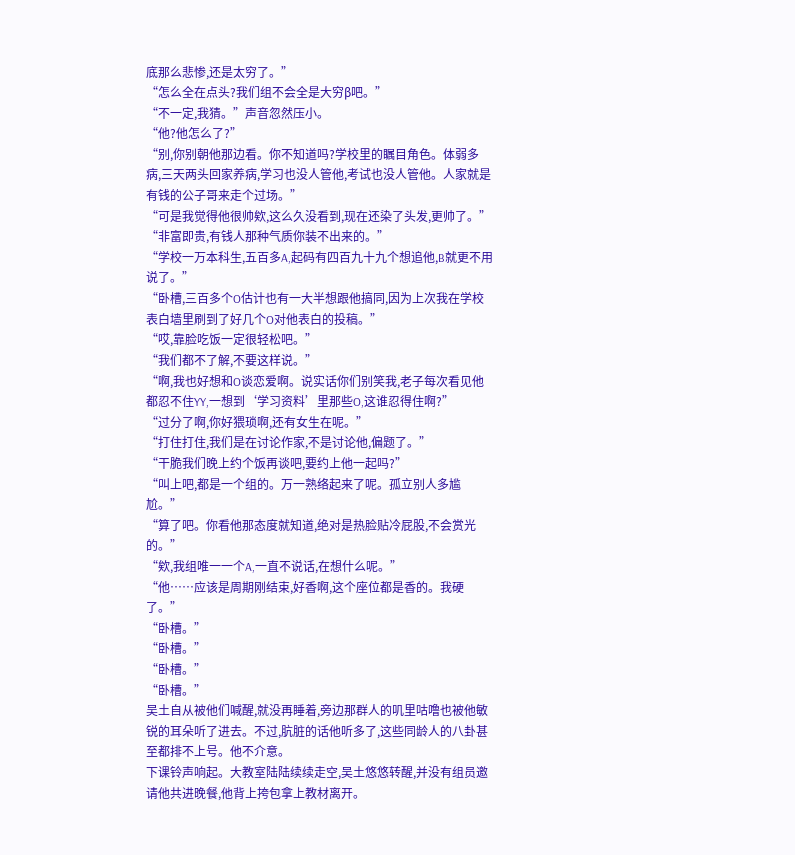底那么悲惨,还是太穷了。”
“怎么全在点头?我们组不会全是大穷β吧。”
“不一定,我猜。”声音忽然压小。
“他?他怎么了?”
“别,你别朝他那边看。你不知道吗?学校里的瞩目角色。体弱多病,三天两头回家养病,学习也没人管他,考试也没人管他。人家就是有钱的公子哥来走个过场。”
“可是我觉得他很帅欸,这么久没看到,现在还染了头发,更帅了。”
“非富即贵,有钱人那种气质你装不出来的。”
“学校一万本科生,五百多A,起码有四百九十九个想追他,B就更不用说了。”
“卧槽,三百多个O估计也有一大半想跟他搞同,因为上次我在学校表白墙里刷到了好几个O对他表白的投稿。”
“哎,靠脸吃饭一定很轻松吧。”
“我们都不了解,不要这样说。”
“啊,我也好想和O谈恋爱啊。说实话你们别笑我,老子每次看见他都忍不住YY,一想到‘学习资料’里那些O,这谁忍得住啊?”
“过分了啊,你好猥琐啊,还有女生在呢。”
“打住打住,我们是在讨论作家,不是讨论他,偏题了。”
“干脆我们晚上约个饭再谈吧,要约上他一起吗?”
“叫上吧,都是一个组的。万一熟络起来了呢。孤立别人多尴尬。”
“算了吧。你看他那态度就知道,绝对是热脸贴冷屁股,不会赏光的。”
“欸,我组唯一一个A,一直不说话,在想什么呢。”
“他……应该是周期刚结束,好香啊,这个座位都是香的。我硬了。”
“卧槽。”
“卧槽。”
“卧槽。”
“卧槽。”
吴土自从被他们喊醒,就没再睡着,旁边那群人的叽里咕噜也被他敏锐的耳朵听了进去。不过,肮脏的话他听多了,这些同龄人的八卦甚至都排不上号。他不介意。
下课铃声响起。大教室陆陆续续走空,吴土悠悠转醒,并没有组员邀请他共进晚餐,他背上挎包拿上教材离开。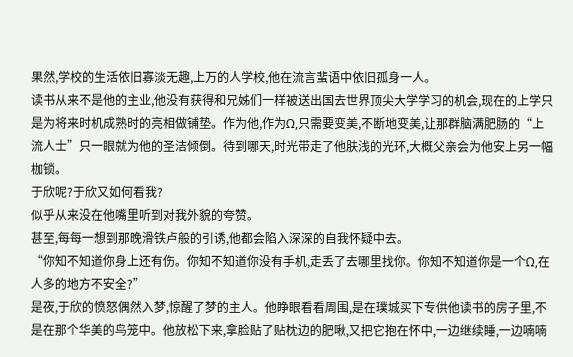果然,学校的生活依旧寡淡无趣,上万的人学校,他在流言蜚语中依旧孤身一人。
读书从来不是他的主业,他没有获得和兄姊们一样被送出国去世界顶尖大学学习的机会,现在的上学只是为将来时机成熟时的亮相做铺垫。作为他,作为Ω,只需要变美,不断地变美,让那群脑满肥肠的“上流人士”只一眼就为他的圣洁倾倒。待到哪天,时光带走了他肤浅的光环,大概父亲会为他安上另一幅枷锁。
于欣呢?于欣又如何看我?
似乎从来没在他嘴里听到对我外貌的夸赞。
甚至,每每一想到那晚滑铁卢般的引诱,他都会陷入深深的自我怀疑中去。
“你知不知道你身上还有伤。你知不知道你没有手机,走丢了去哪里找你。你知不知道你是一个Ω,在人多的地方不安全?”
是夜,于欣的愤怒偶然入梦,惊醒了梦的主人。他睁眼看看周围,是在璞城买下专供他读书的房子里,不是在那个华美的鸟笼中。他放松下来,拿脸贴了贴枕边的肥啾,又把它抱在怀中,一边继续睡,一边喃喃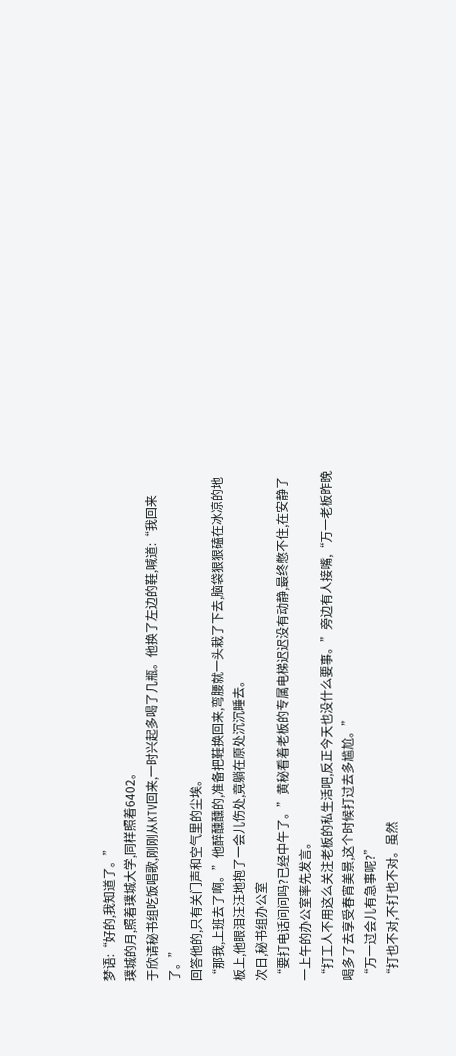梦语:“好的,我知道了。”
璞城的月,照着璞城大学,同样照着6402。
于欣请秘书组吃饭唱歌,刚刚从KTV回来,一时兴起多喝了几瓶。他换了左边的鞋,喊道:“我回来了。”
回答他的,只有关门声和空气里的尘埃。
“那我,上班去了啊。”他醉醺醺的,准备把鞋换回来,弯腰就一头栽了下去,脑袋狠狠磕在冰凉的地板上,他眼泪汪汪地抱了一会儿伤处,竟躺在原处沉沉睡去。
次日,秘书组办公室
“要打电话问问吗?已经中午了。”黄秘看着老板的专属电梯迟迟没有动静,最终憋不住,在安静了一上午的办公室率先发言。
“打工人不用这么关注老板的私生活吧,反正今天也没什么要事。”旁边有人接嘴,“万一老板昨晚喝多了去享受春宵美景,这个时候打过去多尴尬。”
“万一过会儿有急事呢?”
“打也不对,不打也不对。虽然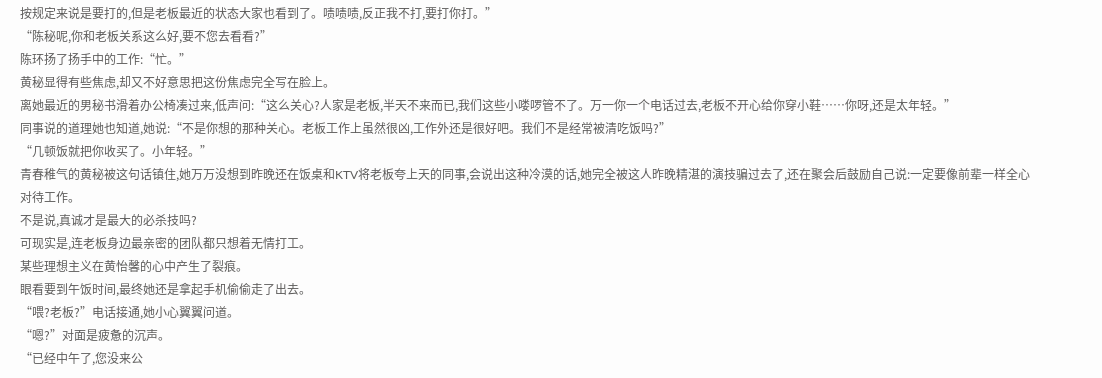按规定来说是要打的,但是老板最近的状态大家也看到了。啧啧啧,反正我不打,要打你打。”
“陈秘呢,你和老板关系这么好,要不您去看看?”
陈环扬了扬手中的工作:“忙。”
黄秘显得有些焦虑,却又不好意思把这份焦虑完全写在脸上。
离她最近的男秘书滑着办公椅凑过来,低声问:“这么关心?人家是老板,半天不来而已,我们这些小喽啰管不了。万一你一个电话过去,老板不开心给你穿小鞋……你呀,还是太年轻。”
同事说的道理她也知道,她说:“不是你想的那种关心。老板工作上虽然很凶,工作外还是很好吧。我们不是经常被清吃饭吗?”
“几顿饭就把你收买了。小年轻。”
青春稚气的黄秘被这句话镇住,她万万没想到昨晚还在饭桌和KTV将老板夸上天的同事,会说出这种冷漠的话,她完全被这人昨晚精湛的演技骗过去了,还在聚会后鼓励自己说:一定要像前辈一样全心对待工作。
不是说,真诚才是最大的必杀技吗?
可现实是,连老板身边最亲密的团队都只想着无情打工。
某些理想主义在黄怡馨的心中产生了裂痕。
眼看要到午饭时间,最终她还是拿起手机偷偷走了出去。
“喂?老板?”电话接通,她小心翼翼问道。
“嗯?”对面是疲惫的沉声。
“已经中午了,您没来公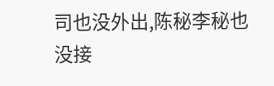司也没外出,陈秘李秘也没接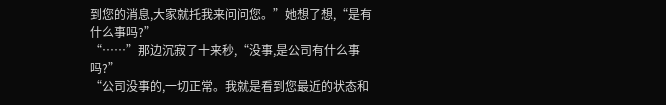到您的消息,大家就托我来问问您。”她想了想,“是有什么事吗?”
“……”那边沉寂了十来秒,“没事,是公司有什么事吗?”
“公司没事的,一切正常。我就是看到您最近的状态和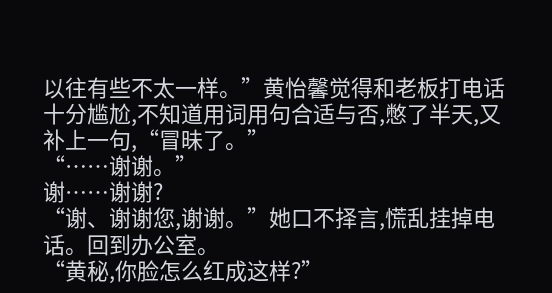以往有些不太一样。”黄怡馨觉得和老板打电话十分尴尬,不知道用词用句合适与否,憋了半天,又补上一句,“冒昧了。”
“……谢谢。”
谢……谢谢?
“谢、谢谢您,谢谢。”她口不择言,慌乱挂掉电话。回到办公室。
“黄秘,你脸怎么红成这样?”